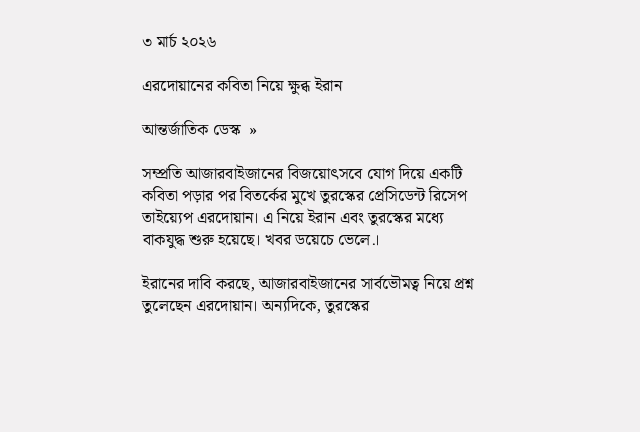৩ মার্চ ২০২৬

এরদোয়ানের কবিতা নিয়ে ক্ষুব্ধ ইরান

আন্তর্জাতিক ডেস্ক  »

সম্প্রতি আজারবাইজানের বিজয়োৎসবে যোগ দিয়ে একটি কবিতা পড়ার পর বিতর্কের মুখে তুরস্কের প্রেসিডেন্ট রিসেপ তাইয়্যেপ এরদোয়ান। এ নিয়ে ইরান এবং তুরস্কের মধ্যে বাকযুদ্ধ শুরু হয়েছে। খবর ডয়েচে ভেলে.।

ইরানের দাবি করছে, আজারবাইজানের সার্বভৌমত্ব নিয়ে প্রশ্ন তুলেছেন এরদোয়ান। অন্যদিকে, তুরস্কের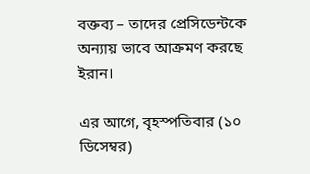বক্তব্য – তাদের প্রেসিডেন্টকে অন্যায় ভাবে আক্রমণ করছে ইরান।

এর আগে, বৃহস্পতিবার (১০ ডিসেম্বর)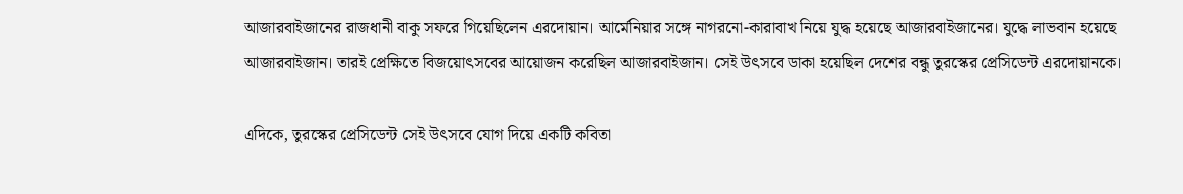আজারবাইজানের রাজধানী বাকু সফরে গিয়েছিলেন এরদোয়ান। আর্মেনিয়ার সঙ্গে নাগরনো-কারাবাখ নিয়ে যুদ্ধ হয়েছে আজারবাইজানের। যুদ্ধে লাভবান হয়েছে আজারবাইজান। তারই প্রেক্ষিতে বিজয়োৎসবের আয়োজন করেছিল আজারবাইজান। সেই উৎসবে ডাকা হয়েছিল দেশের বন্ধু তুরস্কের প্রেসিডেন্ট এরদোয়ানকে।

এদিকে, তুরস্কের প্রেসিডেন্ট সেই উৎসবে যোগ দিয়ে একটি কবিতা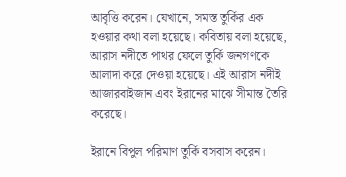আবৃত্তি করেন। যেখানে, সমস্ত তুর্কির এক হওয়ার কথা বলা হয়েছে। কবিতায় বলা হয়েছে, আরাস নদীতে পাথর ফেলে তুর্কি জনগণকে আলাদা করে দেওয়া হয়েছে। এই আরাস নদীই আজারবাইজান এবং ইরানের মাঝে সীমান্ত তৈরি করেছে।

ইরানে বিপুল পরিমাণ তুর্কি বসবাস করেন।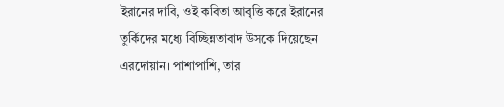ইরানের দাবি, ওই কবিতা আবৃত্তি করে ইরানের তুর্কিদের মধ্যে বিচ্ছিন্নতাবাদ উসকে দিয়েছেন এরদোয়ান। পাশাপাশি, তার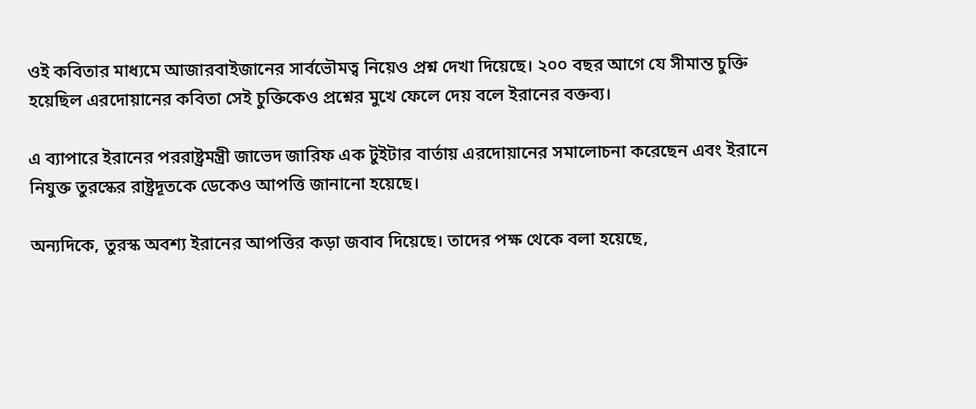ওই কবিতার মাধ্যমে আজারবাইজানের সার্বভৌমত্ব নিয়েও প্রশ্ন দেখা দিয়েছে। ২০০ বছর আগে যে সীমান্ত চুক্তি হয়েছিল এরদোয়ানের কবিতা সেই চুক্তিকেও প্রশ্নের মুখে ফেলে দেয় বলে ইরানের বক্তব্য।

এ ব্যাপারে ইরানের পররাষ্ট্রমন্ত্রী জাভেদ জারিফ এক টুইটার বার্তায় এরদোয়ানের সমালোচনা করেছেন এবং ইরানে নিযুক্ত তুরস্কের রাষ্ট্রদূতকে ডেকেও আপত্তি জানানো হয়েছে।

অন্যদিকে, তুরস্ক অবশ্য ইরানের আপত্তির কড়া জবাব দিয়েছে। তাদের পক্ষ থেকে বলা হয়েছে,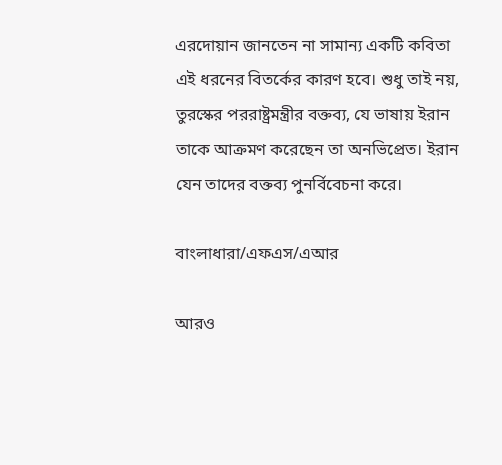এরদোয়ান জানতেন না সামান্য একটি কবিতা এই ধরনের বিতর্কের কারণ হবে। শুধু তাই নয়, তুরস্কের পররাষ্ট্রমন্ত্রীর বক্তব্য, যে ভাষায় ইরান তাকে আক্রমণ করেছেন তা অনভিপ্রেত। ইরান যেন তাদের বক্তব্য পুনর্বিবেচনা করে।

বাংলাধারা/এফএস/এআর

আরও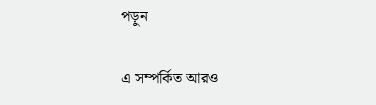পড়ুন

এ সম্পর্কিত আরও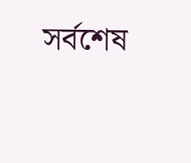সর্বশেষ